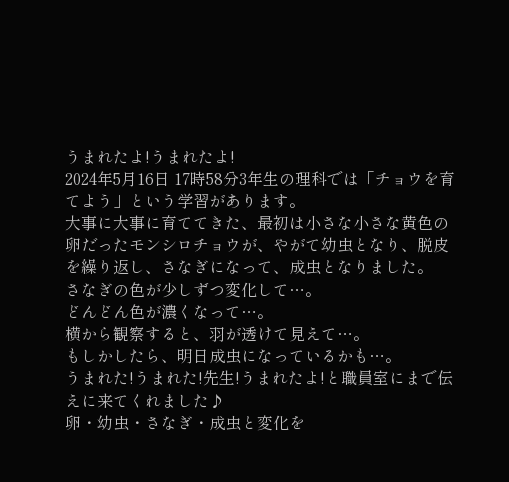うまれたよ!うまれたよ!
2024年5月16日 17時58分3年生の理科では「チョウを育てよう」という学習があります。
大事に大事に育ててきた、最初は小さな小さな黄色の卵だったモンシロチョウが、やがて幼虫となり、脱皮を繰り返し、さなぎになって、成虫となりました。
さなぎの色が少しずつ変化して…。
どんどん色が濃くなって…。
横から観察すると、羽が透けて見えて…。
もしかしたら、明日成虫になっているかも…。
うまれた!うまれた!先生!うまれたよ!と職員室にまで伝えに来てくれました♪
卵・幼虫・さなぎ・成虫と変化を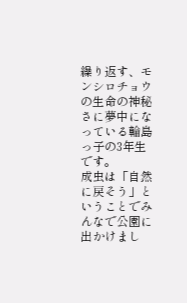繰り返す、モンシロチョウの生命の神秘さに夢中になっている輪島っ子の3年生です。
成虫は「自然に戻そう」ということでみんなで公園に出かけまし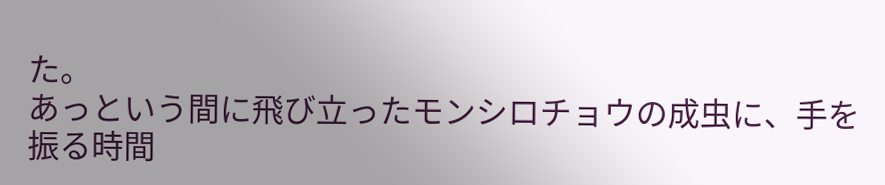た。
あっという間に飛び立ったモンシロチョウの成虫に、手を振る時間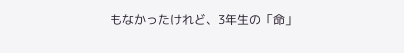もなかったけれど、3年生の「命」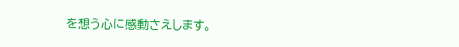を想う心に感動さえします。